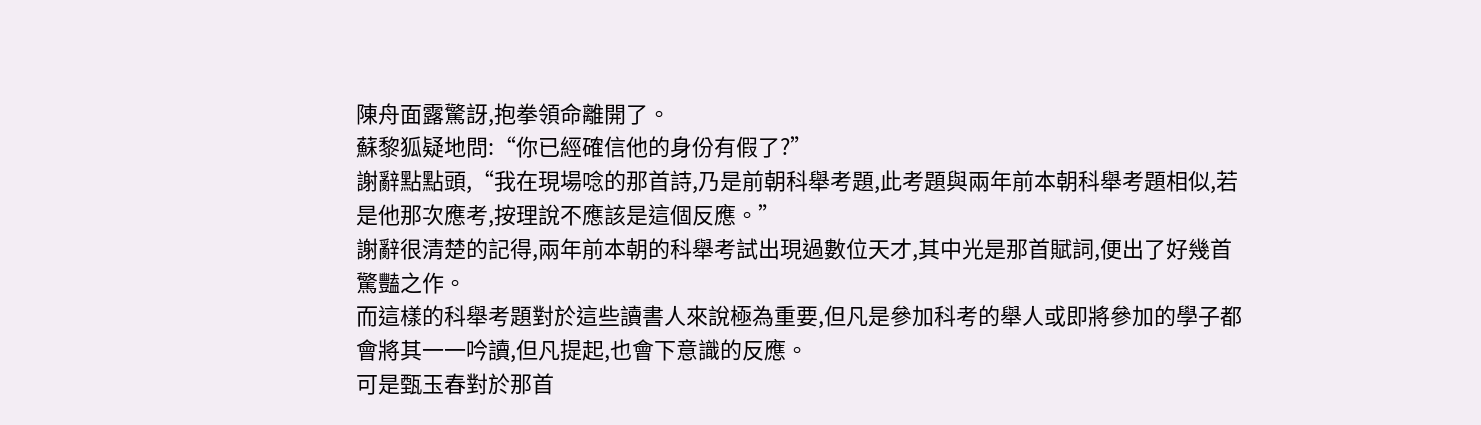陳舟面露驚訝,抱拳領命離開了。
蘇黎狐疑地問:“你已經確信他的身份有假了?”
謝辭點點頭,“我在現場唸的那首詩,乃是前朝科舉考題,此考題與兩年前本朝科舉考題相似,若是他那次應考,按理說不應該是這個反應。”
謝辭很清楚的記得,兩年前本朝的科舉考試出現過數位天才,其中光是那首賦詞,便出了好幾首驚豔之作。
而這樣的科舉考題對於這些讀書人來說極為重要,但凡是參加科考的舉人或即將參加的學子都會將其一一吟讀,但凡提起,也會下意識的反應。
可是甄玉春對於那首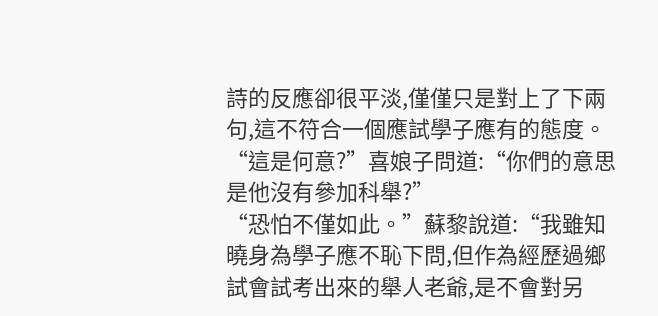詩的反應卻很平淡,僅僅只是對上了下兩句,這不符合一個應試學子應有的態度。
“這是何意?”喜娘子問道:“你們的意思是他沒有參加科舉?”
“恐怕不僅如此。”蘇黎說道:“我雖知曉身為學子應不恥下問,但作為經歷過鄉試會試考出來的舉人老爺,是不會對另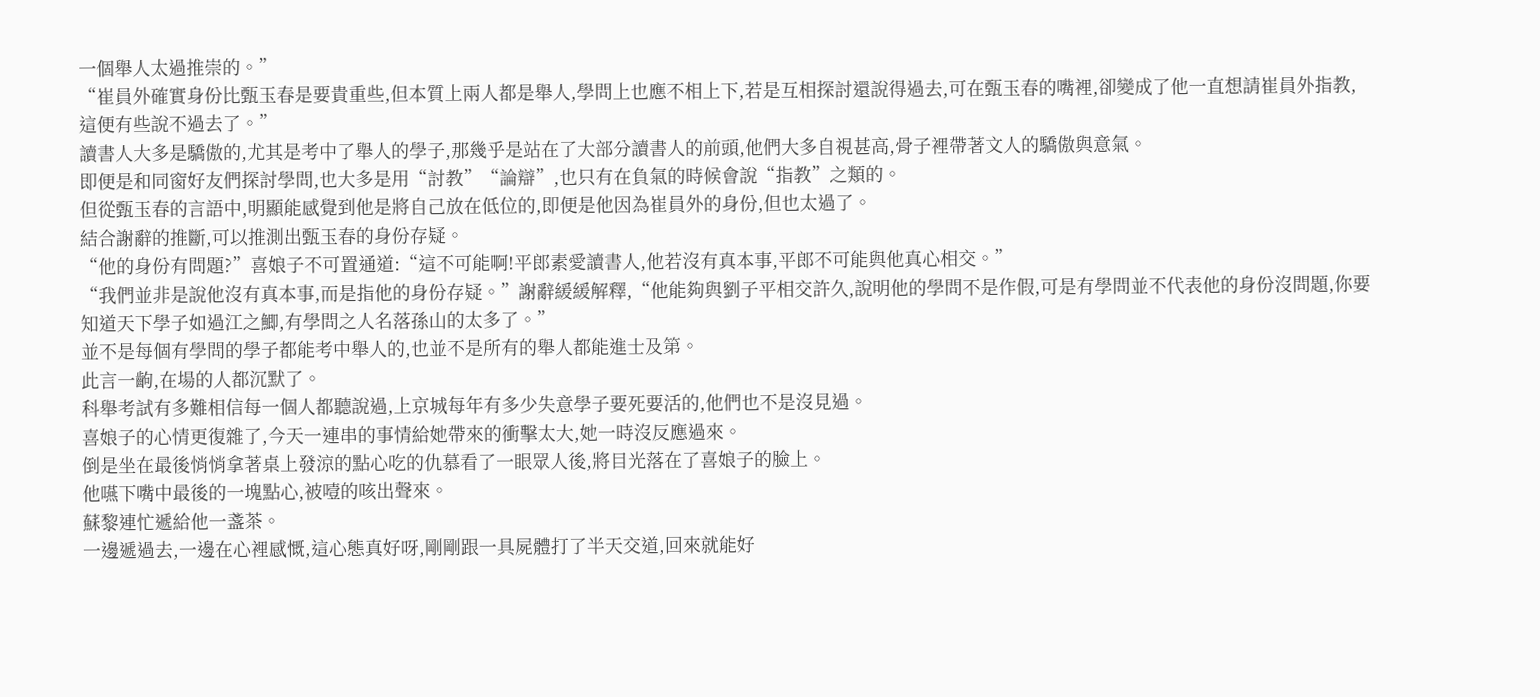一個舉人太過推崇的。”
“崔員外確實身份比甄玉春是要貴重些,但本質上兩人都是舉人,學問上也應不相上下,若是互相探討還說得過去,可在甄玉春的嘴裡,卻變成了他一直想請崔員外指教,這便有些說不過去了。”
讀書人大多是驕傲的,尤其是考中了舉人的學子,那幾乎是站在了大部分讀書人的前頭,他們大多自視甚高,骨子裡帶著文人的驕傲與意氣。
即便是和同窗好友們探討學問,也大多是用“討教”“論辯”,也只有在負氣的時候會說“指教”之類的。
但從甄玉春的言語中,明顯能感覺到他是將自己放在低位的,即便是他因為崔員外的身份,但也太過了。
結合謝辭的推斷,可以推測出甄玉春的身份存疑。
“他的身份有問題?”喜娘子不可置通道:“這不可能啊!平郎素愛讀書人,他若沒有真本事,平郎不可能與他真心相交。”
“我們並非是說他沒有真本事,而是指他的身份存疑。”謝辭緩緩解釋,“他能夠與劉子平相交許久,說明他的學問不是作假,可是有學問並不代表他的身份沒問題,你要知道天下學子如過江之鯽,有學問之人名落孫山的太多了。”
並不是每個有學問的學子都能考中舉人的,也並不是所有的舉人都能進士及第。
此言一齣,在場的人都沉默了。
科舉考試有多難相信每一個人都聽說過,上京城每年有多少失意學子要死要活的,他們也不是沒見過。
喜娘子的心情更復雜了,今天一連串的事情給她帶來的衝擊太大,她一時沒反應過來。
倒是坐在最後悄悄拿著桌上發涼的點心吃的仇慕看了一眼眾人後,將目光落在了喜娘子的臉上。
他嚥下嘴中最後的一塊點心,被噎的咳出聲來。
蘇黎連忙遞給他一盞茶。
一邊遞過去,一邊在心裡感慨,這心態真好呀,剛剛跟一具屍體打了半天交道,回來就能好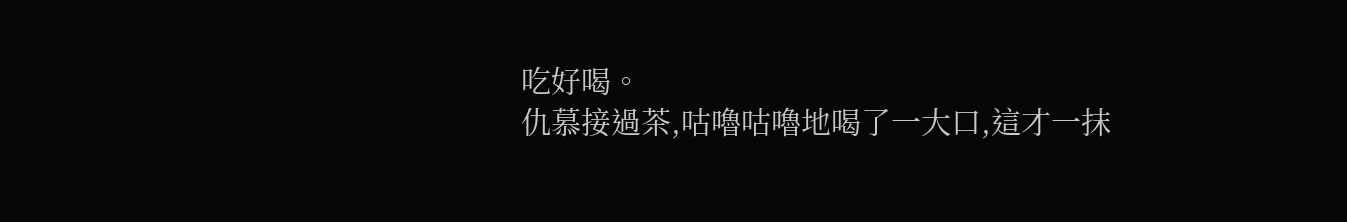吃好喝。
仇慕接過茶,咕嚕咕嚕地喝了一大口,這才一抹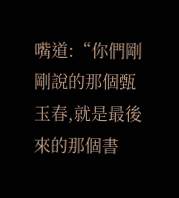嘴道:“你們剛剛說的那個甄玉春,就是最後來的那個書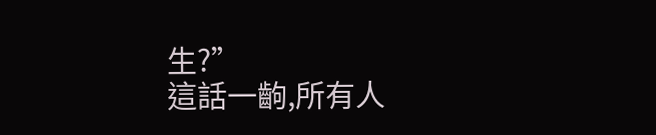生?”
這話一齣,所有人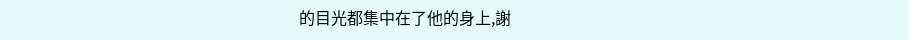的目光都集中在了他的身上,謝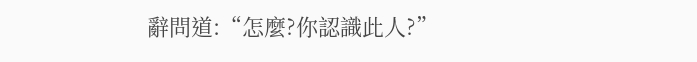辭問道:“怎麼?你認識此人?”